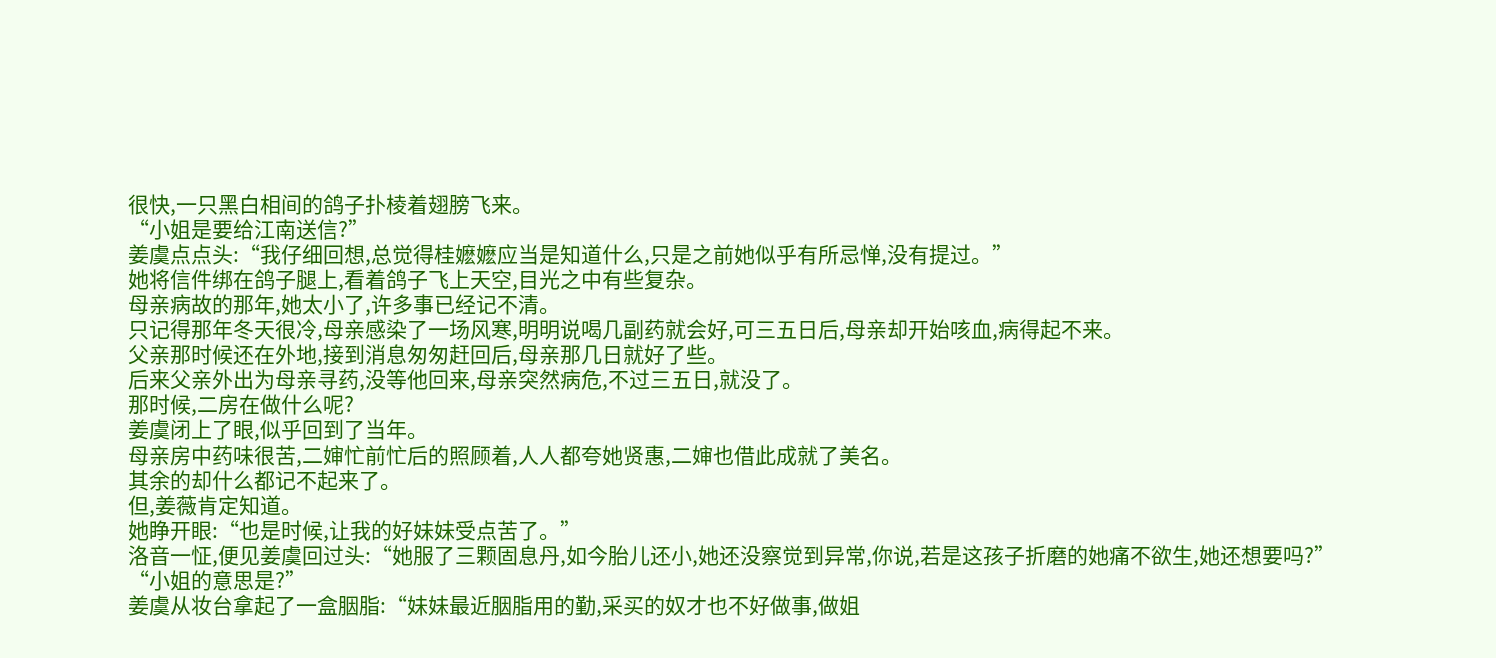很快,一只黑白相间的鸽子扑棱着翅膀飞来。
“小姐是要给江南送信?”
姜虞点点头:“我仔细回想,总觉得桂嬷嬷应当是知道什么,只是之前她似乎有所忌惮,没有提过。”
她将信件绑在鸽子腿上,看着鸽子飞上天空,目光之中有些复杂。
母亲病故的那年,她太小了,许多事已经记不清。
只记得那年冬天很冷,母亲感染了一场风寒,明明说喝几副药就会好,可三五日后,母亲却开始咳血,病得起不来。
父亲那时候还在外地,接到消息匆匆赶回后,母亲那几日就好了些。
后来父亲外出为母亲寻药,没等他回来,母亲突然病危,不过三五日,就没了。
那时候,二房在做什么呢?
姜虞闭上了眼,似乎回到了当年。
母亲房中药味很苦,二婶忙前忙后的照顾着,人人都夸她贤惠,二婶也借此成就了美名。
其余的却什么都记不起来了。
但,姜薇肯定知道。
她睁开眼:“也是时候,让我的好妹妹受点苦了。”
洛音一怔,便见姜虞回过头:“她服了三颗固息丹,如今胎儿还小,她还没察觉到异常,你说,若是这孩子折磨的她痛不欲生,她还想要吗?”
“小姐的意思是?”
姜虞从妆台拿起了一盒胭脂:“妹妹最近胭脂用的勤,采买的奴才也不好做事,做姐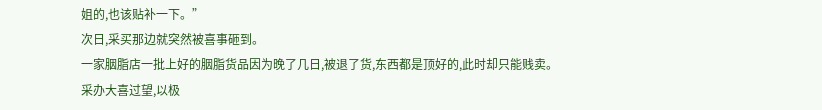姐的,也该贴补一下。”
次日,采买那边就突然被喜事砸到。
一家胭脂店一批上好的胭脂货品因为晚了几日,被退了货,东西都是顶好的,此时却只能贱卖。
采办大喜过望,以极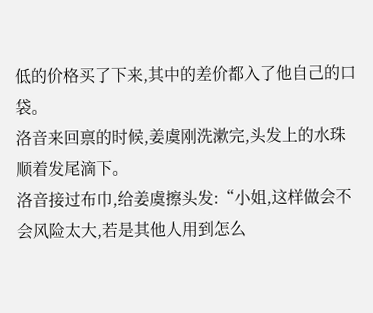低的价格买了下来,其中的差价都入了他自己的口袋。
洛音来回禀的时候,姜虞刚洗漱完,头发上的水珠顺着发尾滴下。
洛音接过布巾,给姜虞擦头发:“小姐,这样做会不会风险太大,若是其他人用到怎么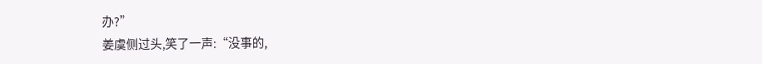办?”
姜虞侧过头,笑了一声:“没事的,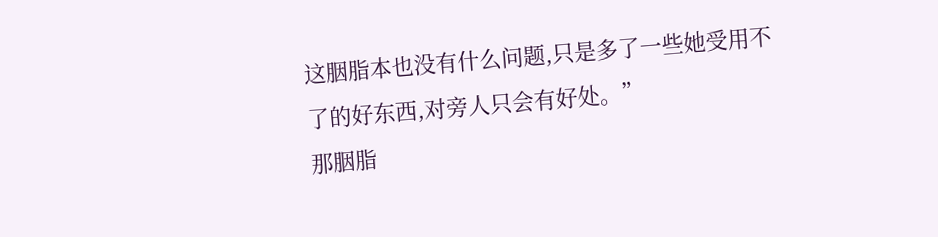这胭脂本也没有什么问题,只是多了一些她受用不了的好东西,对旁人只会有好处。”
那胭脂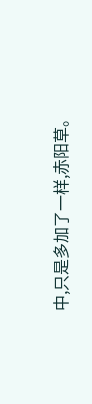中,只是多加了一样,赤阳草。